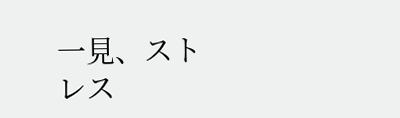一見、ストレス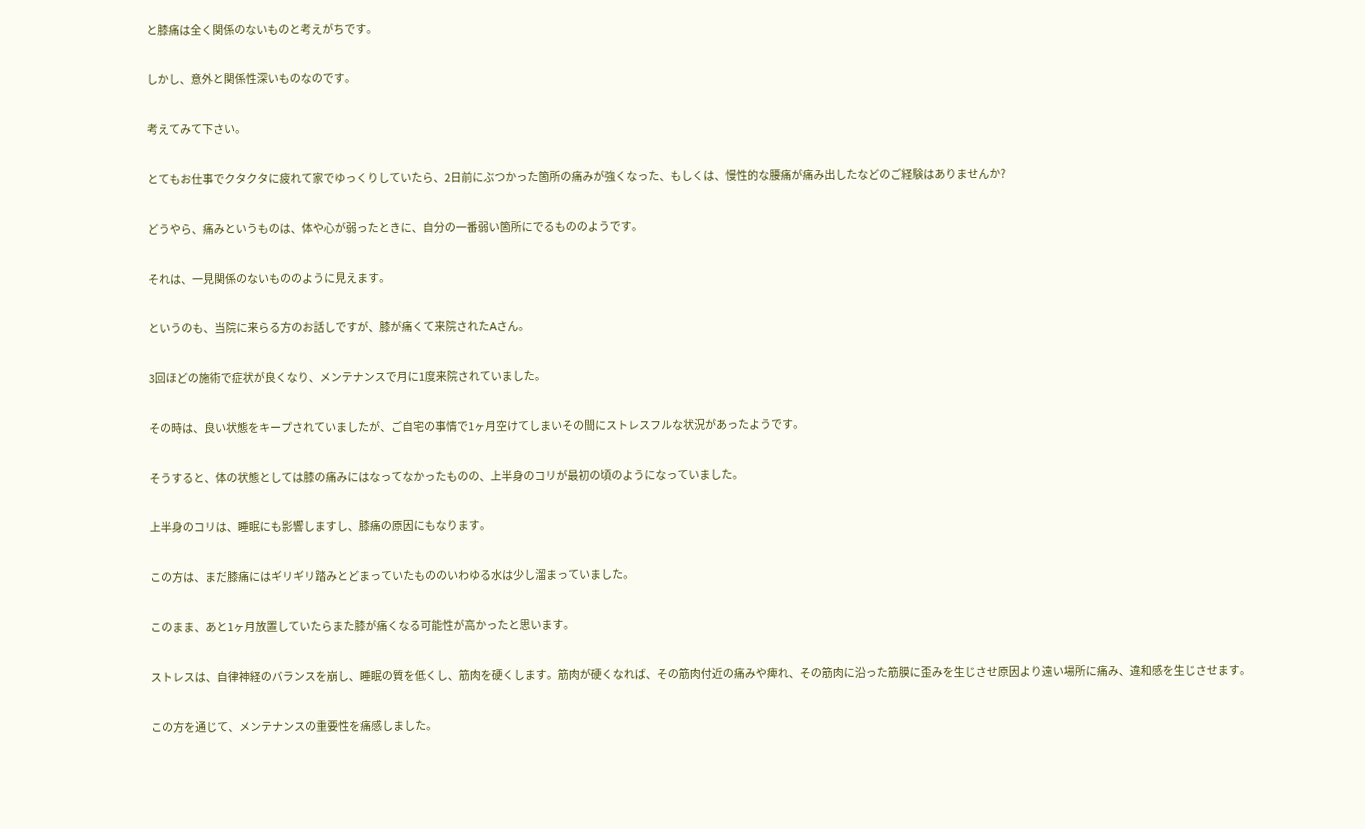と膝痛は全く関係のないものと考えがちです。

しかし、意外と関係性深いものなのです。

考えてみて下さい。

とてもお仕事でクタクタに疲れて家でゆっくりしていたら、2日前にぶつかった箇所の痛みが強くなった、もしくは、慢性的な腰痛が痛み出したなどのご経験はありませんか?

どうやら、痛みというものは、体や心が弱ったときに、自分の一番弱い箇所にでるもののようです。

それは、一見関係のないもののように見えます。

というのも、当院に来らる方のお話しですが、膝が痛くて来院されたAさん。

3回ほどの施術で症状が良くなり、メンテナンスで月に1度来院されていました。

その時は、良い状態をキープされていましたが、ご自宅の事情で1ヶ月空けてしまいその間にストレスフルな状況があったようです。

そうすると、体の状態としては膝の痛みにはなってなかったものの、上半身のコリが最初の頃のようになっていました。

上半身のコリは、睡眠にも影響しますし、膝痛の原因にもなります。

この方は、まだ膝痛にはギリギリ踏みとどまっていたもののいわゆる水は少し溜まっていました。

このまま、あと1ヶ月放置していたらまた膝が痛くなる可能性が高かったと思います。

ストレスは、自律神経のバランスを崩し、睡眠の質を低くし、筋肉を硬くします。筋肉が硬くなれば、その筋肉付近の痛みや痺れ、その筋肉に沿った筋膜に歪みを生じさせ原因より遠い場所に痛み、違和感を生じさせます。

この方を通じて、メンテナンスの重要性を痛感しました。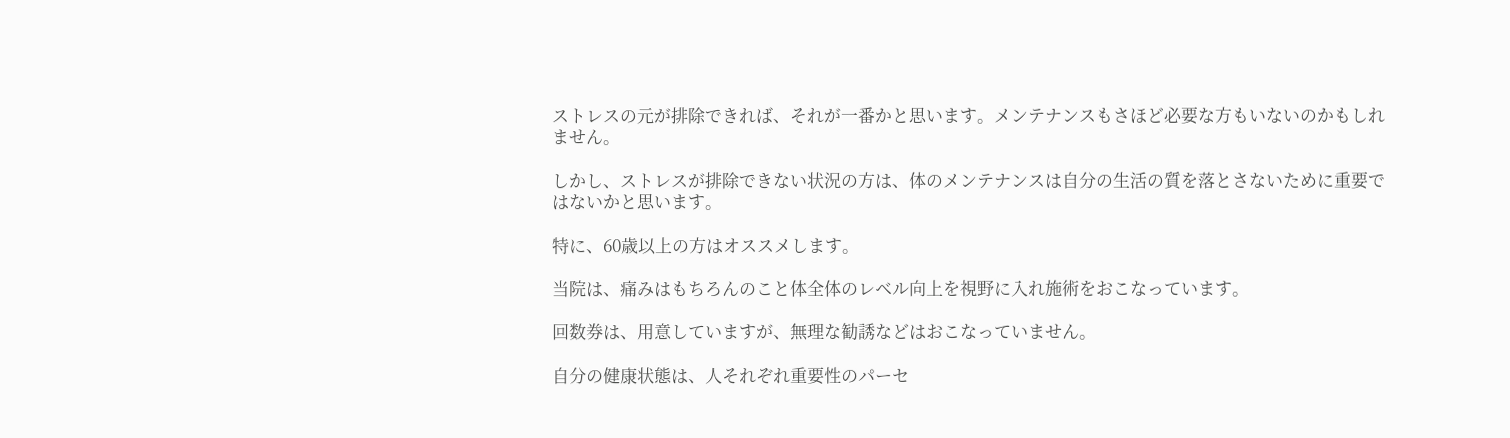ストレスの元が排除できれば、それが一番かと思います。メンテナンスもさほど必要な方もいないのかもしれません。

しかし、ストレスが排除できない状況の方は、体のメンテナンスは自分の生活の質を落とさないために重要ではないかと思います。

特に、60歳以上の方はオススメします。

当院は、痛みはもちろんのこと体全体のレベル向上を視野に入れ施術をおこなっています。

回数券は、用意していますが、無理な勧誘などはおこなっていません。

自分の健康状態は、人それぞれ重要性のパーセ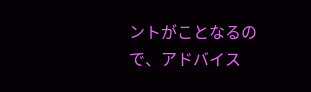ントがことなるので、アドバイス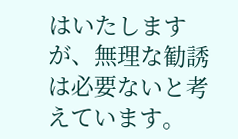はいたしますが、無理な勧誘は必要ないと考えています。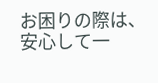お困りの際は、安心して一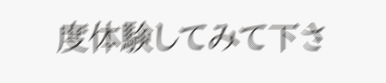度体験してみて下さ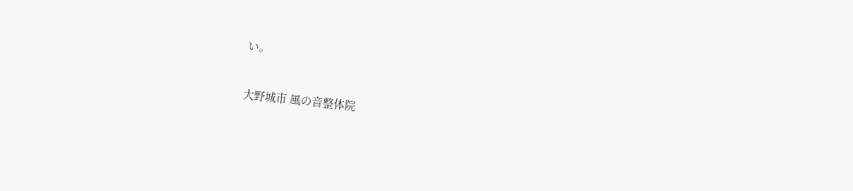い。

大野城市 風の音整体院